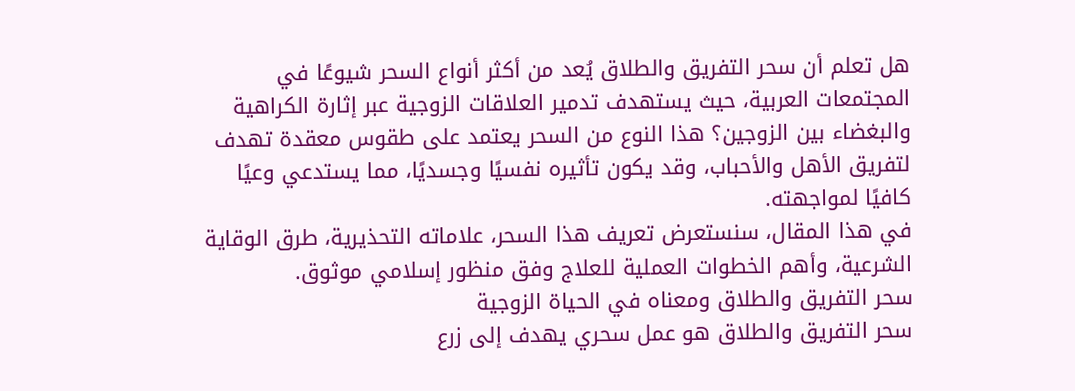هل تعلم أن سحر التفريق والطلاق يُعد من أكثر أنواع السحر شيوعًا في المجتمعات العربية، حيث يستهدف تدمير العلاقات الزوجية عبر إثارة الكراهية والبغضاء بين الزوجين؟ هذا النوع من السحر يعتمد على طقوس معقدة تهدف لتفريق الأهل والأحباب، وقد يكون تأثيره نفسيًا وجسديًا، مما يستدعي وعيًا كافيًا لمواجهته.
في هذا المقال، سنستعرض تعريف هذا السحر، علاماته التحذيرية، طرق الوقاية الشرعية، وأهم الخطوات العملية للعلاج وفق منظور إسلامي موثوق.
سحر التفريق والطلاق ومعناه في الحياة الزوجية
سحر التفريق والطلاق هو عمل سحري يهدف إلى زرع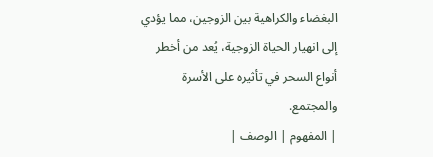البغضاء والكراهية بين الزوجين، مما يؤدي إلى انهيار الحياة الزوجية، يُعد من أخطر أنواع السحر في تأثيره على الأسرة والمجتمع.
| المفهوم | الوصف |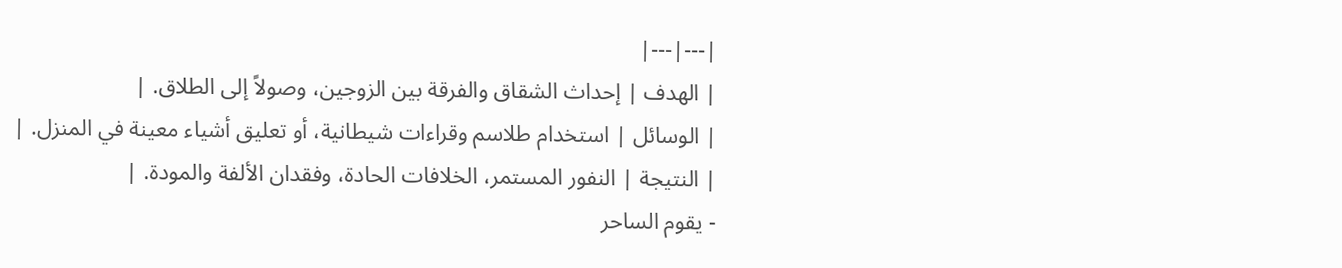|---|---|
| الهدف | إحداث الشقاق والفرقة بين الزوجين، وصولاً إلى الطلاق. |
| الوسائل | استخدام طلاسم وقراءات شيطانية، أو تعليق أشياء معينة في المنزل. |
| النتيجة | النفور المستمر، الخلافات الحادة، وفقدان الألفة والمودة. |
- يقوم الساحر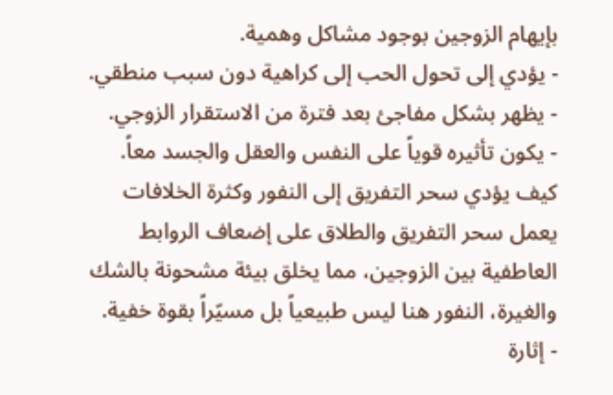بإيهام الزوجين بوجود مشاكل وهمية.
- يؤدي إلى تحول الحب إلى كراهية دون سبب منطقي.
- يظهر بشكل مفاجئ بعد فترة من الاستقرار الزوجي.
- يكون تأثيره قوياً على النفس والعقل والجسد معاً.
كيف يؤدي سحر التفريق إلى النفور وكثرة الخلافات
يعمل سحر التفريق والطلاق على إضعاف الروابط العاطفية بين الزوجين، مما يخلق بيئة مشحونة بالشك والغيرة، النفور هنا ليس طبيعياً بل مسيّراً بقوة خفية.
- إثارة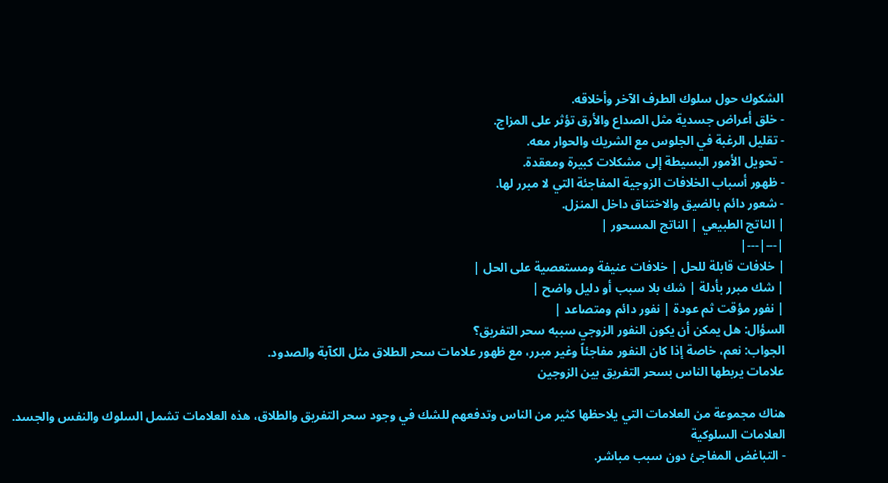الشكوك حول سلوك الطرف الآخر وأخلاقه.
- خلق أعراض جسدية مثل الصداع والأرق تؤثر على المزاج.
- تقليل الرغبة في الجلوس مع الشريك والحوار معه.
- تحويل الأمور البسيطة إلى مشكلات كبيرة ومعقدة.
- ظهور أسباب الخلافات الزوجية المفاجئة التي لا مبرر لها.
- شعور دائم بالضيق والاختناق داخل المنزل.
| الناتج الطبيعي | الناتج المسحور |
|---|---|
| خلافات قابلة للحل | خلافات عنيفة ومستعصية على الحل |
| شك مبرر بأدلة | شك بلا سبب أو دليل واضح |
| نفور مؤقت ثم عودة | نفور دائم ومتصاعد |
السؤال: هل يمكن أن يكون النفور الزوجي سببه سحر التفريق؟
الجواب: نعم، خاصة إذا كان النفور مفاجئاً وغير مبرر، مع ظهور علامات سحر الطلاق مثل الكآبة والصدود.
علامات يربطها الناس بسحر التفريق بين الزوجين

هناك مجموعة من العلامات التي يلاحظها كثير من الناس وتدفعهم للشك في وجود سحر التفريق والطلاق، هذه العلامات تشمل السلوك والنفس والجسد.
العلامات السلوكية
- التباغض المفاجئ دون سبب مباشر.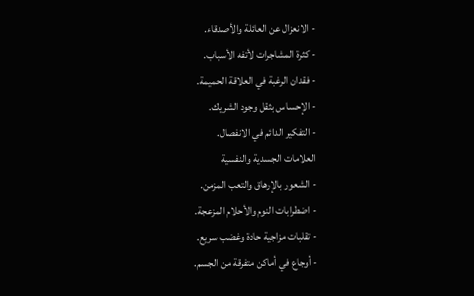- الانعزال عن العائلة والأصدقاء.
- كثرة المشاجرات لأتفه الأسباب.
- فقدان الرغبة في العلاقة الحميمة.
- الإحساس بثقل وجود الشريك.
- التفكير الدائم في الانفصال.
العلامات الجسدية والنفسية
- الشعور بالإرهاق والتعب المزمن.
- اضطرابات النوم والأحلام المزعجة.
- تقلبات مزاجية حادة وغضب سريع.
- أوجاع في أماكن متفرقة من الجسم.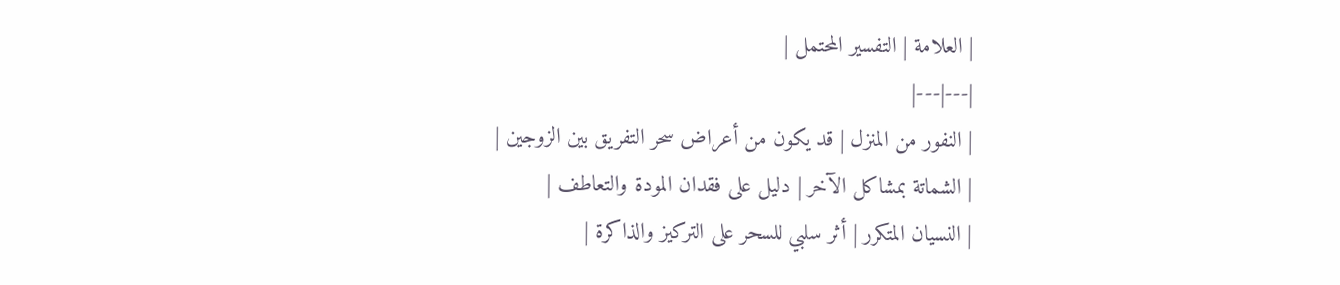| العلامة | التفسير المحتمل |
|---|---|
| النفور من المنزل | قد يكون من أعراض سحر التفريق بين الزوجين |
| الشماتة بمشاكل الآخر | دليل على فقدان المودة والتعاطف |
| النسيان المتكرر | أثر سلبي للسحر على التركيز والذاكرة |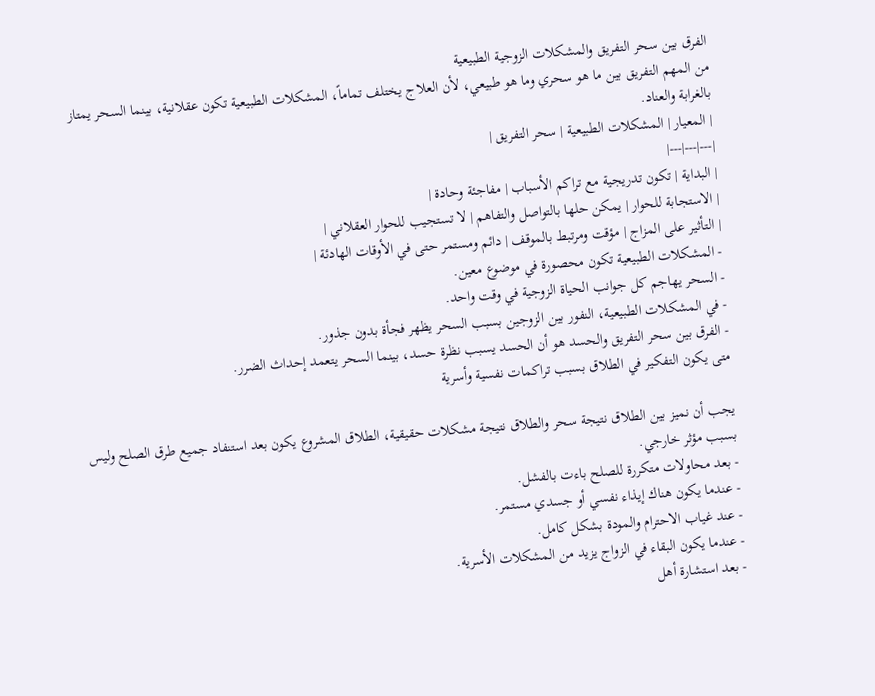الفرق بين سحر التفريق والمشكلات الزوجية الطبيعية
من المهم التفريق بين ما هو سحري وما هو طبيعي، لأن العلاج يختلف تماماً، المشكلات الطبيعية تكون عقلانية، بينما السحر يمتاز بالغرابة والعناد.
| المعيار | المشكلات الطبيعية | سحر التفريق |
|---|---|---|
| البداية | تكون تدريجية مع تراكم الأسباب | مفاجئة وحادة |
| الاستجابة للحوار | يمكن حلها بالتواصل والتفاهم | لا تستجيب للحوار العقلاني |
| التأثير على المزاج | مؤقت ومرتبط بالموقف | دائم ومستمر حتى في الأوقات الهادئة |
- المشكلات الطبيعية تكون محصورة في موضوع معين.
- السحر يهاجم كل جوانب الحياة الزوجية في وقت واحد.
- في المشكلات الطبيعية، النفور بين الزوجين بسبب السحر يظهر فجأة بدون جذور.
- الفرق بين سحر التفريق والحسد هو أن الحسد يسبب نظرة حسد، بينما السحر يتعمد إحداث الضرر.
متى يكون التفكير في الطلاق بسبب تراكمات نفسية وأسرية

يجب أن نميز بين الطلاق نتيجة سحر والطلاق نتيجة مشكلات حقيقية، الطلاق المشروع يكون بعد استنفاد جميع طرق الصلح وليس بسبب مؤثر خارجي.
- بعد محاولات متكررة للصلح باءت بالفشل.
- عندما يكون هناك إيذاء نفسي أو جسدي مستمر.
- عند غياب الاحترام والمودة بشكل كامل.
- عندما يكون البقاء في الزواج يزيد من المشكلات الأسرية.
- بعد استشارة أهل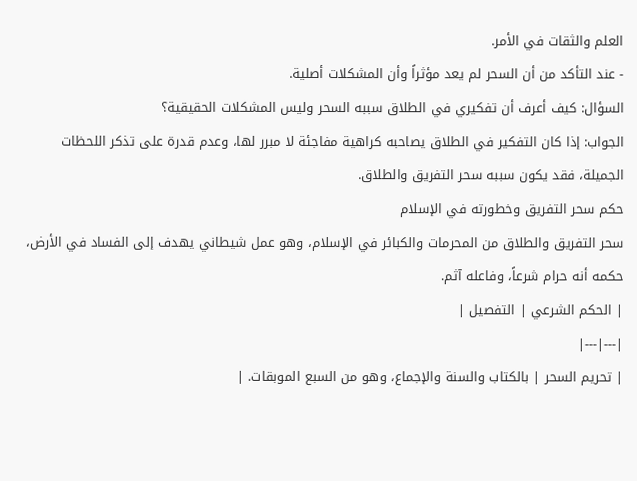العلم والثقات في الأمر.
- عند التأكد من أن السحر لم يعد مؤثراً وأن المشكلات أصلية.
السؤال: كيف أعرف أن تفكيري في الطلاق سببه السحر وليس المشكلات الحقيقية؟
الجواب: إذا كان التفكير في الطلاق يصاحبه كراهية مفاجئة لا مبرر لها، وعدم قدرة على تذكر اللحظات الجميلة، فقد يكون سببه سحر التفريق والطلاق.
حكم سحر التفريق وخطورته في الإسلام
سحر التفريق والطلاق من المحرمات والكبائر في الإسلام، وهو عمل شيطاني يهدف إلى الفساد في الأرض، حكمه أنه حرام شرعاً، وفاعله آثم.
| الحكم الشرعي | التفصيل |
|---|---|
| تحريم السحر | بالكتاب والسنة والإجماع، وهو من السبع الموبقات. |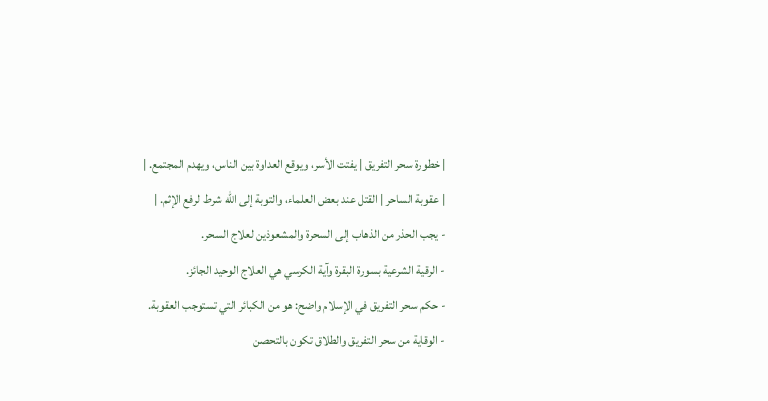| خطورة سحر التفريق | يفتت الأسر، ويوقع العداوة بين الناس، ويهدم المجتمع. |
| عقوبة الساحر | القتل عند بعض العلماء، والتوبة إلى الله شرط لرفع الإثم. |
- يجب الحذر من الذهاب إلى السحرة والمشعوذين لعلاج السحر.
- الرقية الشرعية بسورة البقرة وآية الكرسي هي العلاج الوحيد الجائز.
- حكم سحر التفريق في الإسلام واضح: هو من الكبائر التي تستوجب العقوبة.
- الوقاية من سحر التفريق والطلاق تكون بالتحصن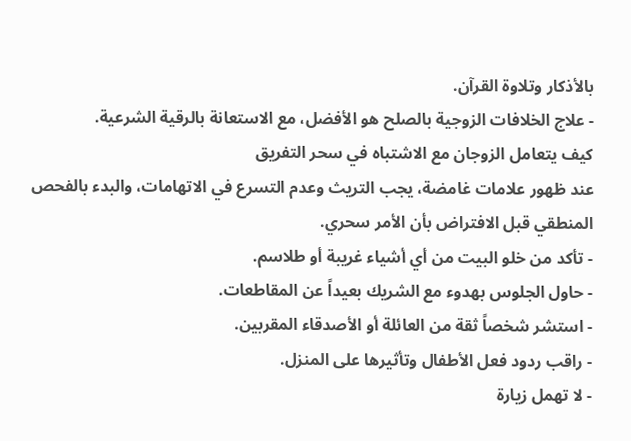بالأذكار وتلاوة القرآن.
- علاج الخلافات الزوجية بالصلح هو الأفضل، مع الاستعانة بالرقية الشرعية.
كيف يتعامل الزوجان مع الاشتباه في سحر التفريق
عند ظهور علامات غامضة، يجب التريث وعدم التسرع في الاتهامات، والبدء بالفحص المنطقي قبل الافتراض بأن الأمر سحري.
- تأكد من خلو البيت من أي أشياء غريبة أو طلاسم.
- حاول الجلوس بهدوء مع الشريك بعيداً عن المقاطعات.
- استشر شخصاً ثقة من العائلة أو الأصدقاء المقربين.
- راقب ردود فعل الأطفال وتأثيرها على المنزل.
- لا تهمل زيارة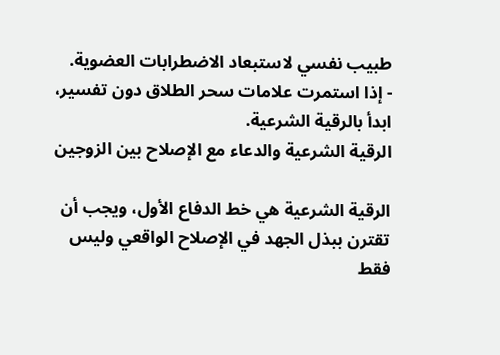طبيب نفسي لاستبعاد الاضطرابات العضوية.
- إذا استمرت علامات سحر الطلاق دون تفسير، ابدأ بالرقية الشرعية.
الرقية الشرعية والدعاء مع الإصلاح بين الزوجين

الرقية الشرعية هي خط الدفاع الأول، ويجب أن تقترن ببذل الجهد في الإصلاح الواقعي وليس فقط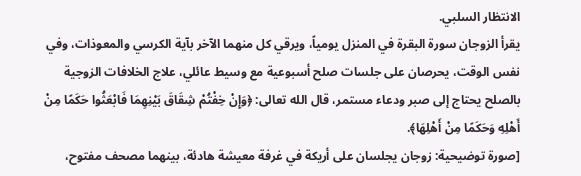الانتظار السلبي.
يقرأ الزوجان سورة البقرة في المنزل يومياً، ويرقي كل منهما الآخر بآية الكرسي والمعوذات، وفي نفس الوقت، يحرصان على جلسات صلح أسبوعية مع وسيط عائلي، علاج الخلافات الزوجية بالصلح يحتاج إلى صبر ودعاء مستمر، قال الله تعالى: ﴿وَإِنْ خِفْتُمْ شِقَاقَ بَيْنِهِمَا فَابْعَثُوا حَكَمًا مِنْ أَهْلِهِ وَحَكَمًا مِنْ أَهْلِهَا﴾.
[صورة توضيحية: زوجان يجلسان على أريكة في غرفة معيشة هادئة، بينهما مصحف مفتوح،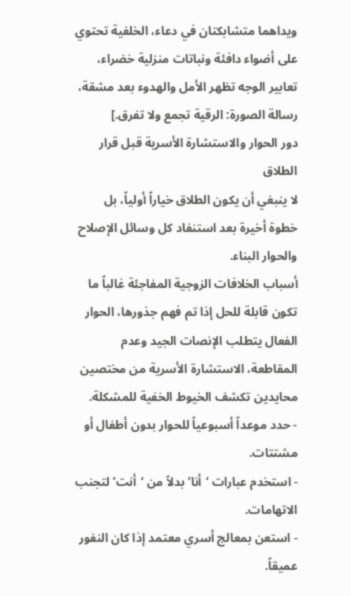ويداهما متشابكتان في دعاء، الخلفية تحتوي على أضواء دافئة ونباتات منزلية خضراء، تعابير الوجه تظهر الأمل والهدوء بعد مشقة، رسالة الصورة: الرقية تجمع ولا تفرق.]
دور الحوار والاستشارة الأسرية قبل قرار الطلاق
لا ينبغي أن يكون الطلاق خياراً أولياً، بل خطوة أخيرة بعد استنفاد كل وسائل الإصلاح والحوار البناء.
أسباب الخلافات الزوجية المفاجئة غالباً ما تكون قابلة للحل إذا تم فهم جذورها، الحوار الفعال يتطلب الإنصات الجيد وعدم المقاطعة، الاستشارة الأسرية من مختصين محايدين تكشف الخيوط الخفية للمشكلة.
- حدد موعداً أسبوعياً للحوار بدون أطفال أو مشتتات.
- استخدم عبارات ‘أنا’ بدلاً من ‘أنت’ لتجنب الاتهامات.
- استعن بمعالج أسري معتمد إذا كان النفور عميقاً.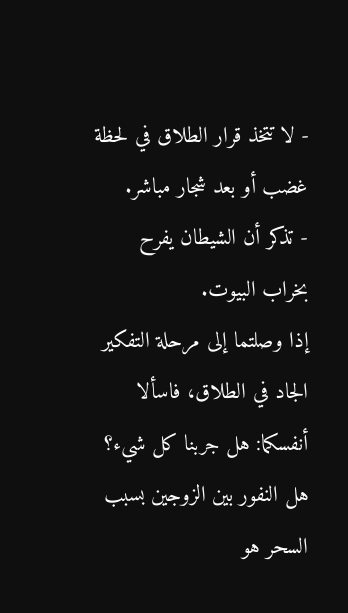- لا تتخذ قرار الطلاق في لحظة غضب أو بعد شجار مباشر.
- تذكر أن الشيطان يفرح بخراب البيوت.
إذا وصلتما إلى مرحلة التفكير الجاد في الطلاق، فاسألا أنفسكما: هل جربنا كل شيء؟ هل النفور بين الزوجين بسبب السحر هو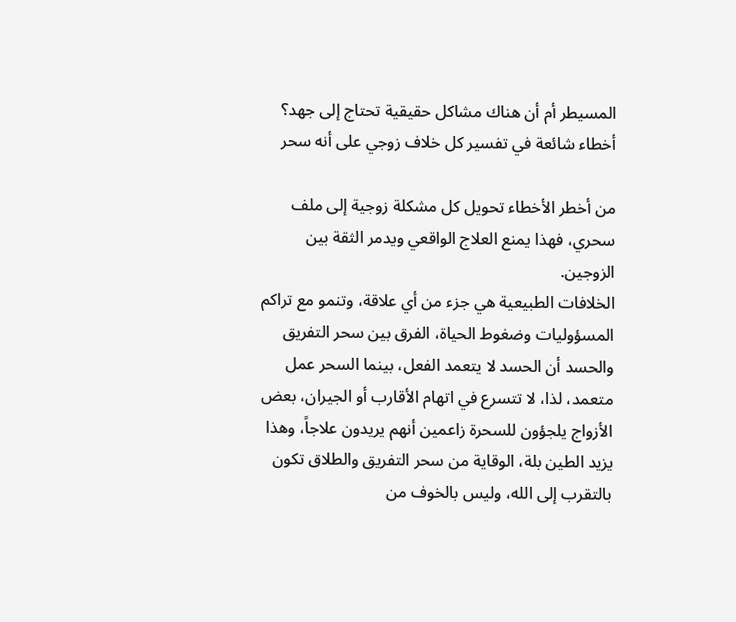المسيطر أم أن هناك مشاكل حقيقية تحتاج إلى جهد؟
أخطاء شائعة في تفسير كل خلاف زوجي على أنه سحر

من أخطر الأخطاء تحويل كل مشكلة زوجية إلى ملف سحري، فهذا يمنع العلاج الواقعي ويدمر الثقة بين الزوجين.
الخلافات الطبيعية هي جزء من أي علاقة، وتنمو مع تراكم المسؤوليات وضغوط الحياة، الفرق بين سحر التفريق والحسد أن الحسد لا يتعمد الفعل، بينما السحر عمل متعمد، لذا، لا تتسرع في اتهام الأقارب أو الجيران، بعض الأزواج يلجؤون للسحرة زاعمين أنهم يريدون علاجاً، وهذا يزيد الطين بلة، الوقاية من سحر التفريق والطلاق تكون بالتقرب إلى الله، وليس بالخوف من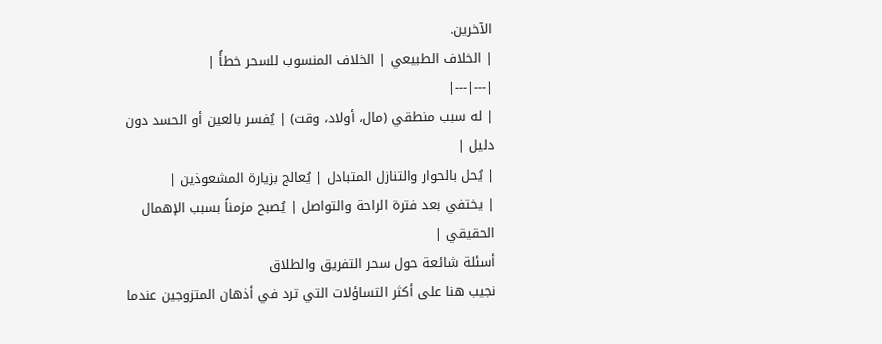الآخرين.
| الخلاف الطبيعي | الخلاف المنسوب للسحر خطأً |
|---|---|
| له سبب منطقي (مال، أولاد، وقت) | يُفسر بالعين أو الحسد دون دليل |
| يُحل بالحوار والتنازل المتبادل | يُعالج بزيارة المشعوذين |
| يختفي بعد فترة الراحة والتواصل | يُصبح مزمناً بسبب الإهمال الحقيقي |
أسئلة شائعة حول سحر التفريق والطلاق
نجيب هنا على أكثر التساؤلات التي ترد في أذهان المتزوجين عندما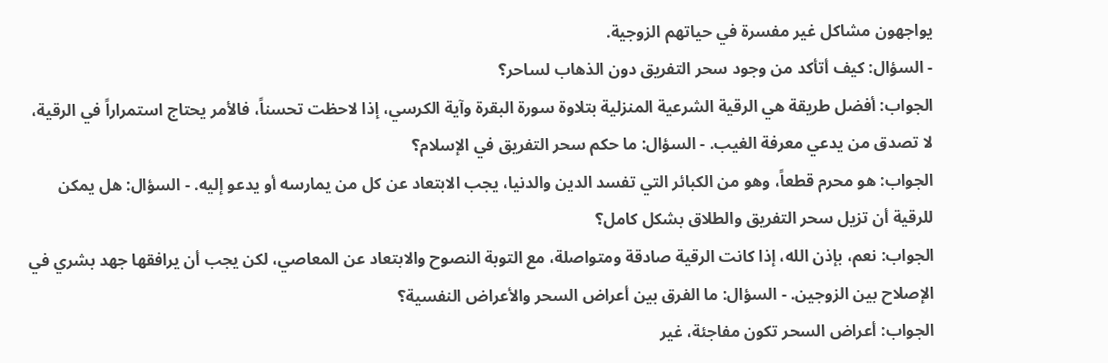يواجهون مشاكل غير مفسرة في حياتهم الزوجية.
- السؤال: كيف أتأكد من وجود سحر التفريق دون الذهاب لساحر؟
الجواب: أفضل طريقة هي الرقية الشرعية المنزلية بتلاوة سورة البقرة وآية الكرسي، إذا لاحظت تحسناً، فالأمر يحتاج استمراراً في الرقية، لا تصدق من يدعي معرفة الغيب. - السؤال: ما حكم سحر التفريق في الإسلام؟
الجواب: هو محرم قطعاً، وهو من الكبائر التي تفسد الدين والدنيا، يجب الابتعاد عن كل من يمارسه أو يدعو إليه. - السؤال: هل يمكن للرقية أن تزيل سحر التفريق والطلاق بشكل كامل؟
الجواب: نعم، بإذن الله، إذا كانت الرقية صادقة ومتواصلة، مع التوبة النصوح والابتعاد عن المعاصي، لكن يجب أن يرافقها جهد بشري في الإصلاح بين الزوجين. - السؤال: ما الفرق بين أعراض السحر والأعراض النفسية؟
الجواب: أعراض السحر تكون مفاجئة، غير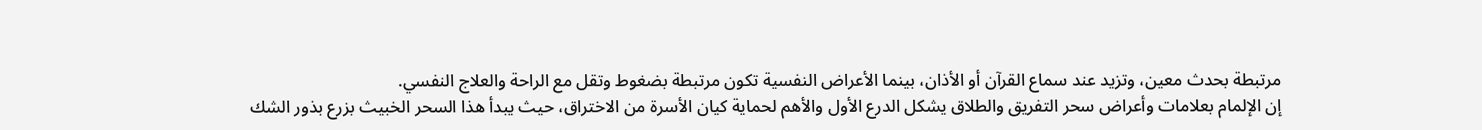مرتبطة بحدث معين، وتزيد عند سماع القرآن أو الأذان، بينما الأعراض النفسية تكون مرتبطة بضغوط وتقل مع الراحة والعلاج النفسي.
إن الإلمام بعلامات وأعراض سحر التفريق والطلاق يشكل الدرع الأول والأهم لحماية كيان الأسرة من الاختراق، حيث يبدأ هذا السحر الخبيث بزرع بذور الشك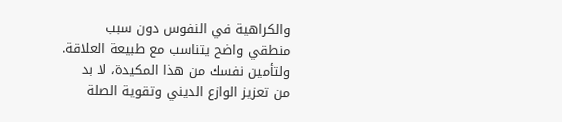والكراهية في النفوس دون سبب منطقي واضح يتناسب مع طبيعة العلاقة.
ولتأمين نفسك من هذا المكيدة، لا بد من تعزيز الوازع الديني وتقوية الصلة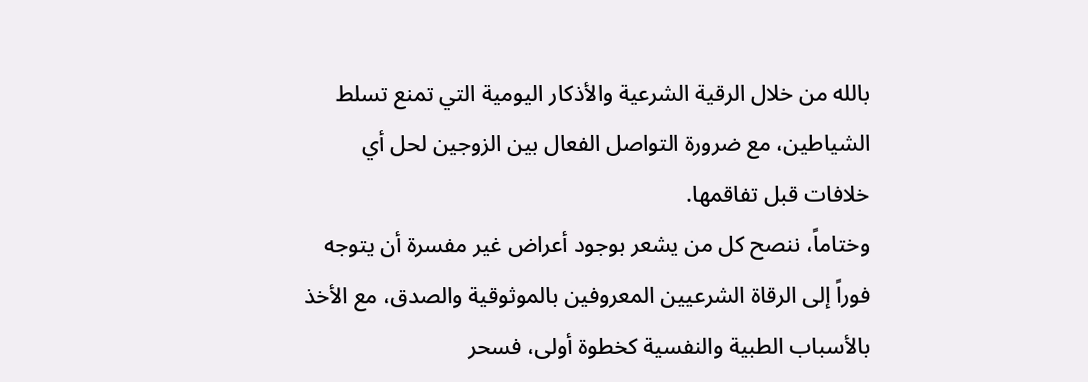بالله من خلال الرقية الشرعية والأذكار اليومية التي تمنع تسلط الشياطين، مع ضرورة التواصل الفعال بين الزوجين لحل أي خلافات قبل تفاقمها.
وختاماً، ننصح كل من يشعر بوجود أعراض غير مفسرة أن يتوجه فوراً إلى الرقاة الشرعيين المعروفين بالموثوقية والصدق، مع الأخذ بالأسباب الطبية والنفسية كخطوة أولى، فسحر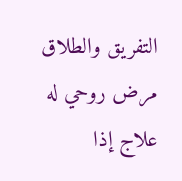التفريق والطلاق مرض روحي له علاج إذا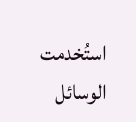استُخدمت الوسائل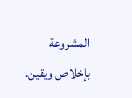المشروعة بإخلاص ويقين.